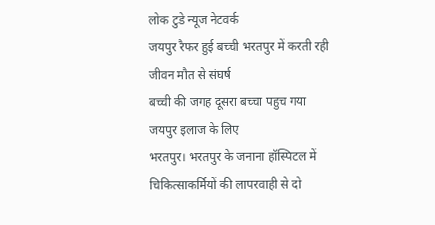लोक टुडे न्यूज नेटवर्क
जयपुर रैफर हुई बच्ची भरतपुर में करती रही जीवन मौत से संघर्ष
बच्ची की जगह दूसरा बच्चा पहुच गया जयपुर इलाज के लिए
भरतपुर। भरतपुर के जनाना हॉस्पिटल में चिकित्साकर्मियों की लापरवाही से दो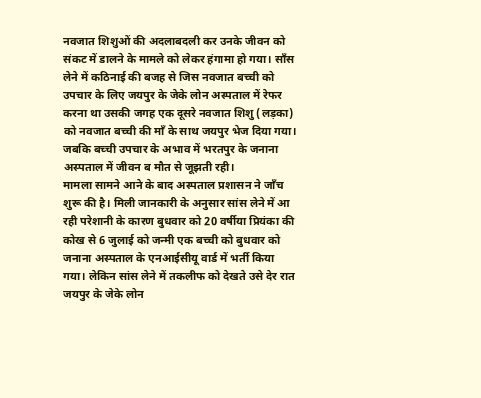नवजात शिशुओं की अदलाबदली कर उनके जीवन को संकट में डालने के मामले को लेकर हंगामा हो गया। साँस लेने में कठिनाई की बजह से जिस नवजात बच्ची को उपचार के लिए जयपुर के जेके लोन अस्पताल में रेफर करना था उसकी जगह एक दूसरे नवजात शिशु (लड़का) को नवजात बच्ची की माँ के साथ जयपुर भेज दिया गया। जबकि बच्ची उपचार के अभाव में भरतपुर के जनाना अस्पताल में जीवन ब मौत से जूझती रही।
मामला सामने आने के बाद अस्पताल प्रशासन ने जाँच शुरू की है। मिली जानकारी के अनुसार सांस लेने में आ रही परेशानी के कारण बुधवार को 20 वर्षीया प्रियंका की कोख से 6 जुलाई को जन्मी एक बच्ची को बुधवार को जनाना अस्पताल के एनआईसीयू वार्ड में भर्ती किया गया। लेकिन सांस लेने में तकलीफ को देखते उसे देर रात जयपुर के जेके लोन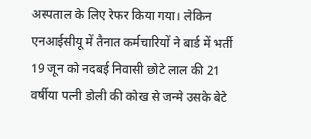अस्पताल के लिए रेफर किया गया। लेकिन एनआईसीयू में तैनात कर्मचारियों ने बार्ड में भर्ती 19 जून को नदबई निवासी छोटे लाल की 21 वर्षीया पत्नी डोली की कोख से जन्मे उसके बेटे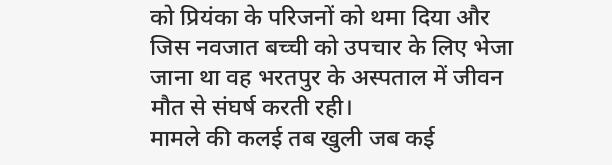को प्रियंका के परिजनों को थमा दिया और जिस नवजात बच्ची को उपचार के लिए भेजा जाना था वह भरतपुर के अस्पताल में जीवन मौत से संघर्ष करती रही।
मामले की कलई तब खुली जब कई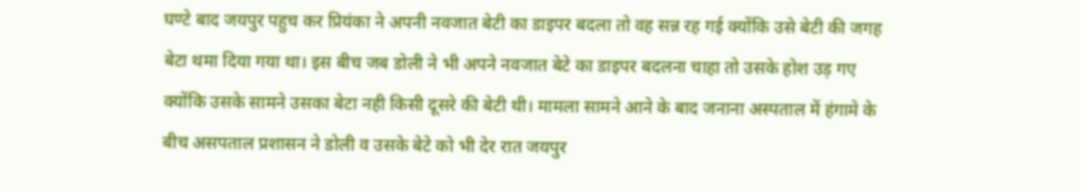घण्टे बाद जयपुर पहुच कर प्रियंका ने अपनी नवजात बेटी का डाइपर बदला तो वह सन्न रह गई क्योंकि उसे बेटी की जगह बेटा थमा दिया गया था। इस बीच जब डोली ने भी अपने नवजात बेटे का डाइपर बदलना चाहा तो उसके होश उड़ गए क्योंकि उसके सामने उसका बेटा नही किसी दूसरे की बेटी थी। मामला सामने आने के बाद जनाना अस्पताल में हंगामे के बीच असपताल प्रशासन ने डोली व उसके बेटे को भी देर रात जयपुर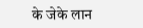के जेके लान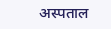अस्पताल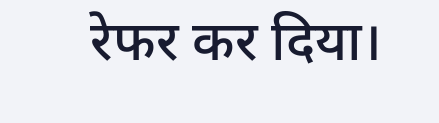रेफर कर दिया।